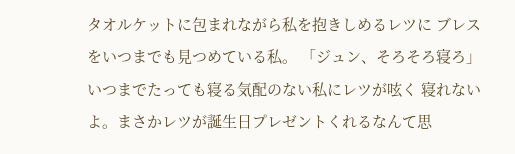タオルケットに包まれながら私を抱きしめるレツに ブレスをいつまでも見つめている私。 「ジュン、そろそろ寝ろ」 いつまでたっても寝る気配のない私にレツが呟く 寝れないよ。まさかレツが誕生日プレゼントくれるなんて思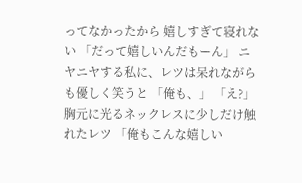ってなかったから 嬉しすぎて寝れない 「だって嬉しいんだもーん」 ニヤニヤする私に、レツは呆れながらも優しく笑うと 「俺も、」 「え?」 胸元に光るネックレスに少しだけ触れたレツ 「俺もこんな嬉しい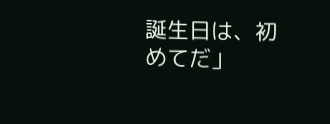誕生日は、初めてだ」